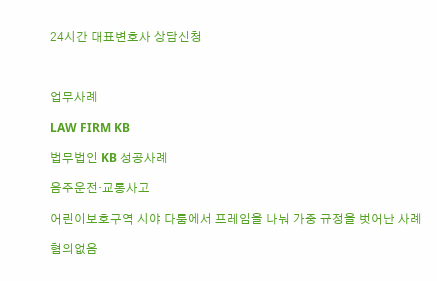24시간 대표변호사 상담신청



업무사례

LAW FIRM KB

법무법인 KB 성공사례

음주운전·교통사고

어린이보호구역 시야 다툼에서 프레임을 나눠 가중 규정을 벗어난 사례

혐의없음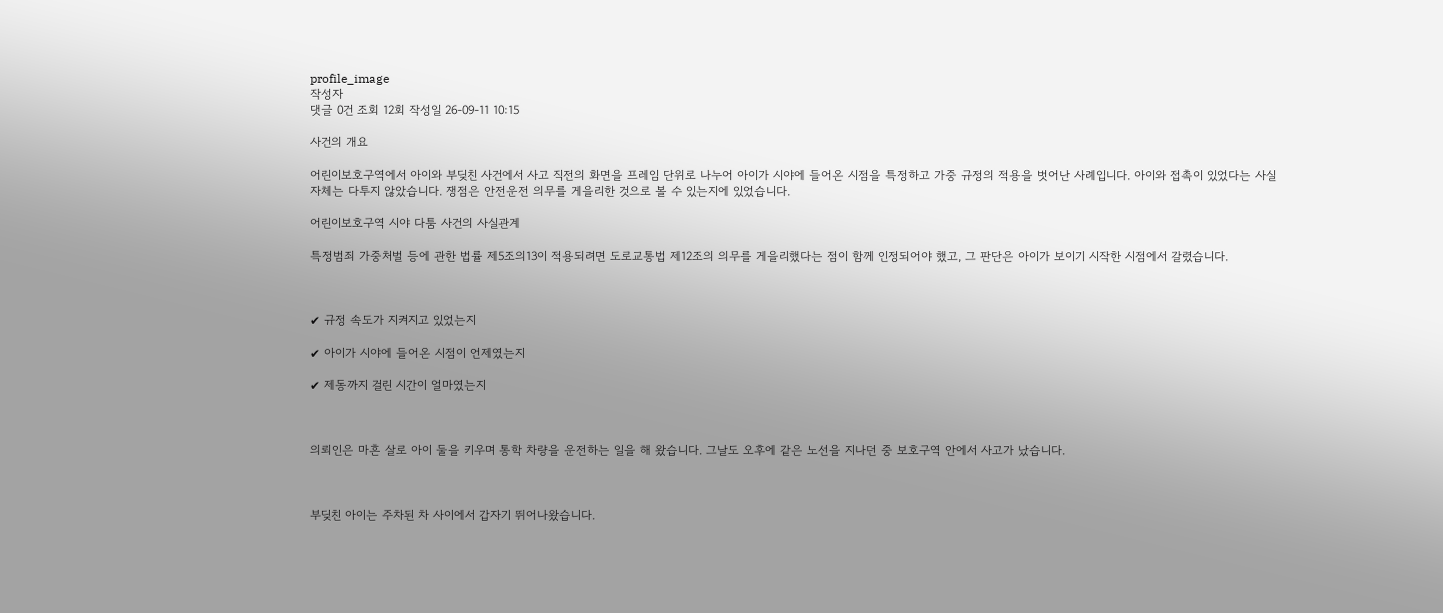profile_image
작성자
댓글 0건 조회 12회 작성일 26-09-11 10:15

사건의 개요

어린이보호구역에서 아이와 부딪친 사건에서 사고 직전의 화면을 프레임 단위로 나누어 아이가 시야에 들어온 시점을 특정하고 가중 규정의 적용을 벗어난 사례입니다. 아이와 접촉이 있었다는 사실 자체는 다투지 않았습니다. 쟁점은 안전운전 의무를 게을리한 것으로 볼 수 있는지에 있었습니다.

어린이보호구역 시야 다툼 사건의 사실관계

특정범죄 가중처벌 등에 관한 법률 제5조의13이 적용되려면 도로교통법 제12조의 의무를 게을리했다는 점이 함께 인정되어야 했고, 그 판단은 아이가 보이기 시작한 시점에서 갈렸습니다.



✔ 규정 속도가 지켜지고 있었는지

✔ 아이가 시야에 들어온 시점이 언제였는지

✔ 제동까지 걸린 시간이 얼마였는지



의뢰인은 마흔 살로 아이 둘을 키우며 통학 차량을 운전하는 일을 해 왔습니다. 그날도 오후에 같은 노선을 지나던 중 보호구역 안에서 사고가 났습니다.



부딪친 아이는 주차된 차 사이에서 갑자기 뛰어나왔습니다.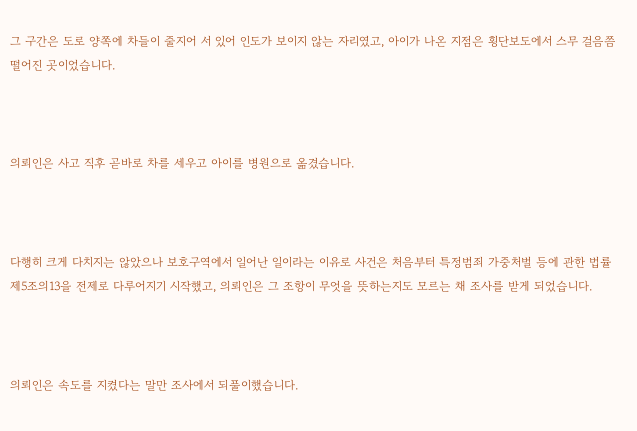그 구간은 도로 양쪽에 차들이 줄지어 서 있어 인도가 보이지 않는 자리였고, 아이가 나온 지점은 횡단보도에서 스무 걸음쯤 떨어진 곳이었습니다.



의뢰인은 사고 직후 곧바로 차를 세우고 아이를 병원으로 옮겼습니다.



다행히 크게 다치지는 않았으나 보호구역에서 일어난 일이라는 이유로 사건은 처음부터 특정범죄 가중처벌 등에 관한 법률 제5조의13을 전제로 다루어지기 시작했고, 의뢰인은 그 조항이 무엇을 뜻하는지도 모르는 채 조사를 받게 되었습니다.



의뢰인은 속도를 지켰다는 말만 조사에서 되풀이했습니다.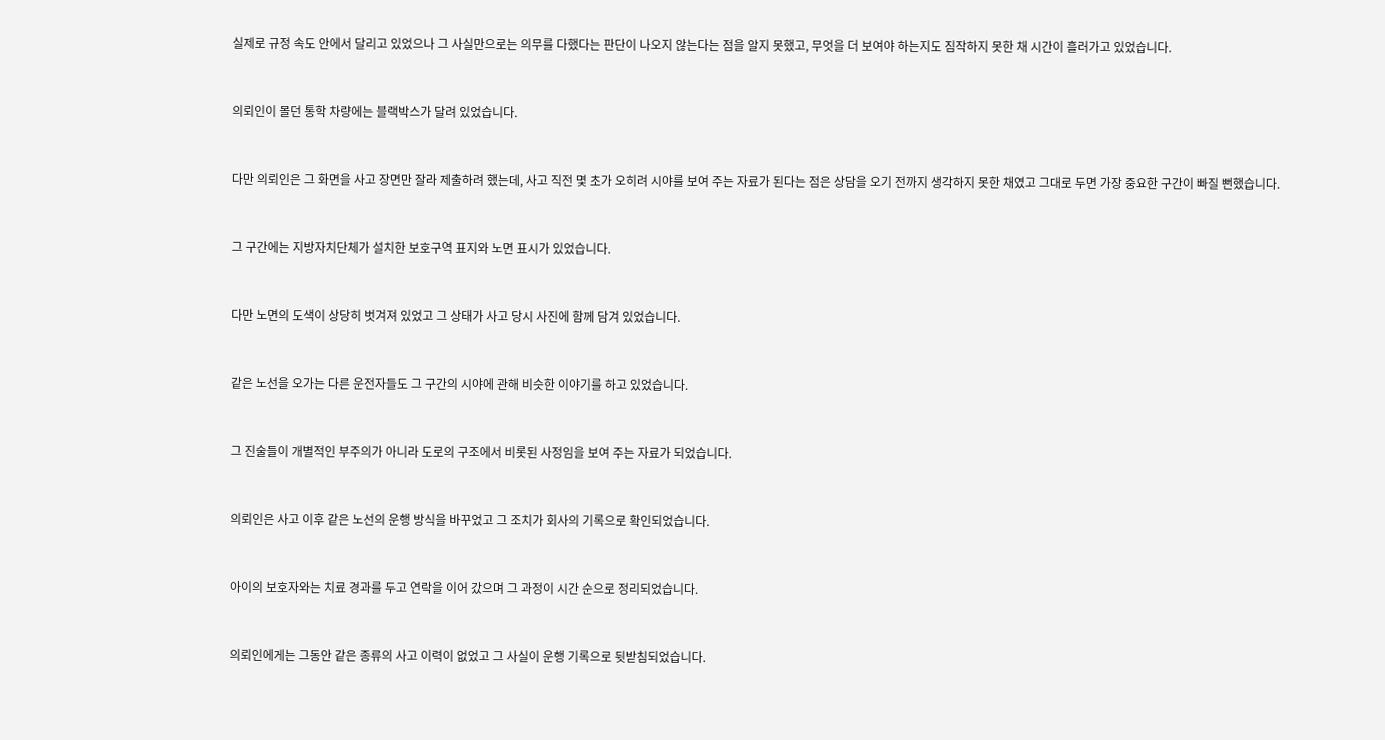실제로 규정 속도 안에서 달리고 있었으나 그 사실만으로는 의무를 다했다는 판단이 나오지 않는다는 점을 알지 못했고, 무엇을 더 보여야 하는지도 짐작하지 못한 채 시간이 흘러가고 있었습니다.



의뢰인이 몰던 통학 차량에는 블랙박스가 달려 있었습니다.



다만 의뢰인은 그 화면을 사고 장면만 잘라 제출하려 했는데, 사고 직전 몇 초가 오히려 시야를 보여 주는 자료가 된다는 점은 상담을 오기 전까지 생각하지 못한 채였고 그대로 두면 가장 중요한 구간이 빠질 뻔했습니다.



그 구간에는 지방자치단체가 설치한 보호구역 표지와 노면 표시가 있었습니다.



다만 노면의 도색이 상당히 벗겨져 있었고 그 상태가 사고 당시 사진에 함께 담겨 있었습니다.



같은 노선을 오가는 다른 운전자들도 그 구간의 시야에 관해 비슷한 이야기를 하고 있었습니다.



그 진술들이 개별적인 부주의가 아니라 도로의 구조에서 비롯된 사정임을 보여 주는 자료가 되었습니다.



의뢰인은 사고 이후 같은 노선의 운행 방식을 바꾸었고 그 조치가 회사의 기록으로 확인되었습니다.



아이의 보호자와는 치료 경과를 두고 연락을 이어 갔으며 그 과정이 시간 순으로 정리되었습니다.



의뢰인에게는 그동안 같은 종류의 사고 이력이 없었고 그 사실이 운행 기록으로 뒷받침되었습니다.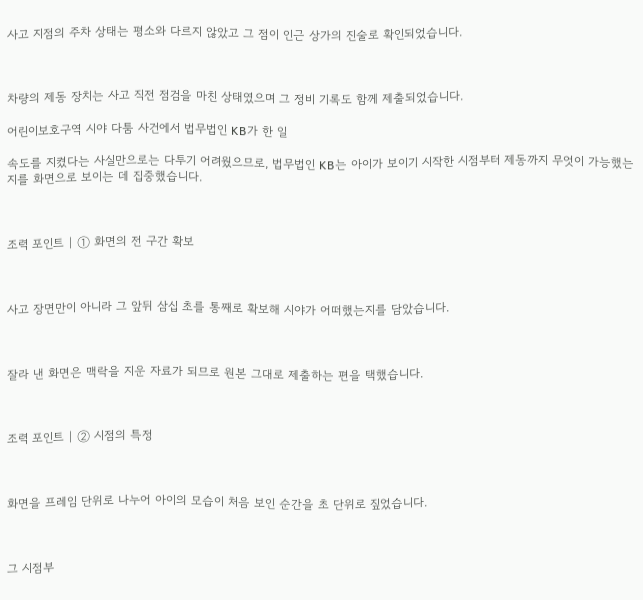사고 지점의 주차 상태는 평소와 다르지 않았고 그 점이 인근 상가의 진술로 확인되었습니다.



차량의 제동 장치는 사고 직전 점검을 마친 상태였으며 그 정비 기록도 함께 제출되었습니다.

어린이보호구역 시야 다툼 사건에서 법무법인 KB가 한 일

속도를 지켰다는 사실만으로는 다투기 어려웠으므로, 법무법인 KB는 아이가 보이기 시작한 시점부터 제동까지 무엇이 가능했는지를 화면으로 보이는 데 집중했습니다.



조력 포인트 | ① 화면의 전 구간 확보



사고 장면만이 아니라 그 앞뒤 삼십 초를 통째로 확보해 시야가 어떠했는지를 담았습니다.



잘라 낸 화면은 맥락을 지운 자료가 되므로 원본 그대로 제출하는 편을 택했습니다.



조력 포인트 | ② 시점의 특정



화면을 프레임 단위로 나누어 아이의 모습이 처음 보인 순간을 초 단위로 짚었습니다.



그 시점부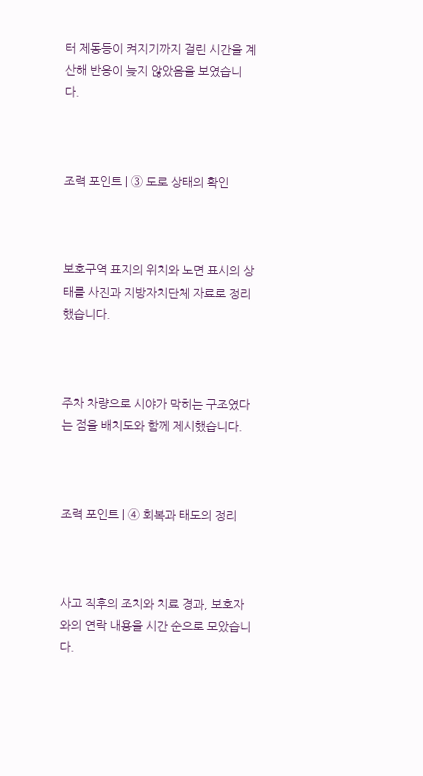터 제동등이 켜지기까지 걸린 시간을 계산해 반응이 늦지 않았음을 보였습니다.



조력 포인트 | ③ 도로 상태의 확인



보호구역 표지의 위치와 노면 표시의 상태를 사진과 지방자치단체 자료로 정리했습니다.



주차 차량으로 시야가 막히는 구조였다는 점을 배치도와 함께 제시했습니다.



조력 포인트 | ④ 회복과 태도의 정리



사고 직후의 조치와 치료 경과, 보호자와의 연락 내용을 시간 순으로 모았습니다.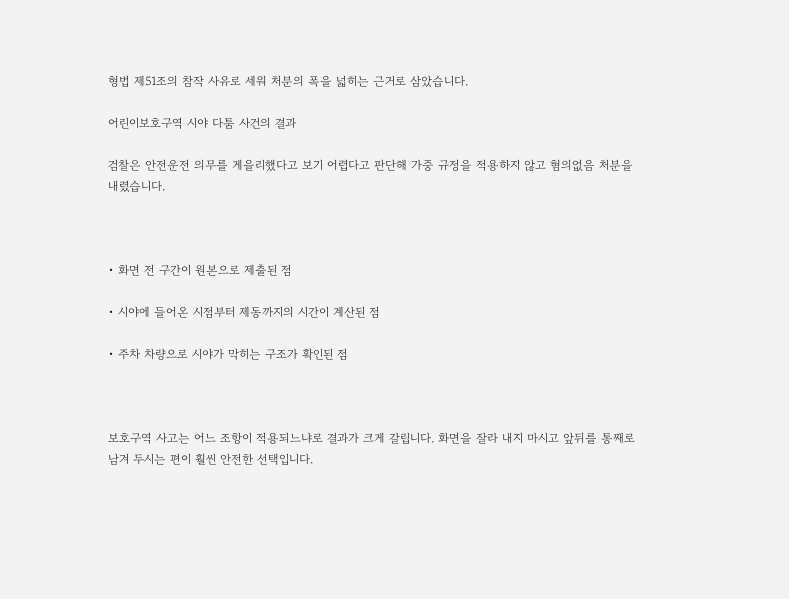형법 제51조의 참작 사유로 세워 처분의 폭을 넓히는 근거로 삼았습니다.

어린이보호구역 시야 다툼 사건의 결과

검찰은 안전운전 의무를 게을리했다고 보기 어렵다고 판단해 가중 규정을 적용하지 않고 혐의없음 처분을 내렸습니다.



• 화면 전 구간이 원본으로 제출된 점

• 시야에 들어온 시점부터 제동까지의 시간이 계산된 점

• 주차 차량으로 시야가 막히는 구조가 확인된 점



보호구역 사고는 어느 조항이 적용되느냐로 결과가 크게 갈립니다. 화면을 잘라 내지 마시고 앞뒤를 통째로 남겨 두시는 편이 훨씬 안전한 선택입니다.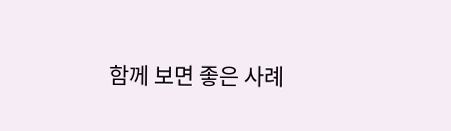함께 보면 좋은 사례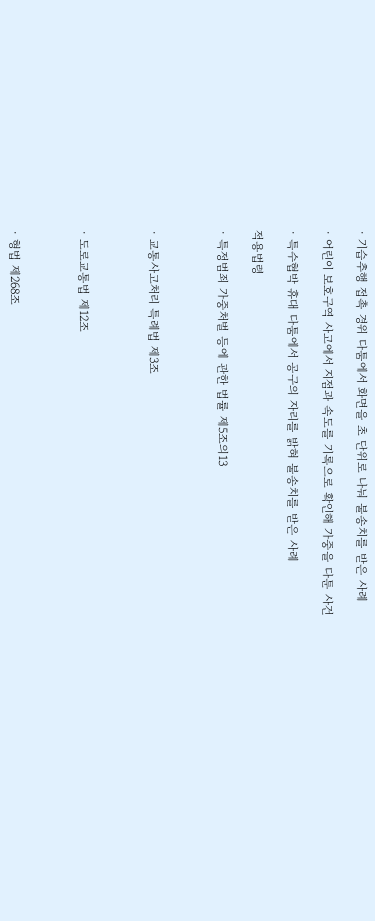· 기습추행 접촉 경위 다툼에서 화면을 초 단위로 나눠 불송치를 받은 사례

· 어린이 보호구역 사고에서 지점과 속도를 기록으로 확인해 가중을 다툰 사건

· 특수협박 휴대 다툼에서 공구의 자리를 밝혀 불송치를 받은 사례

적용법령

· 특정범죄 가중처벌 등에 관한 법률 제5조의13



· 교통사고처리 특례법 제3조



· 도로교통법 제12조



· 형법 제268조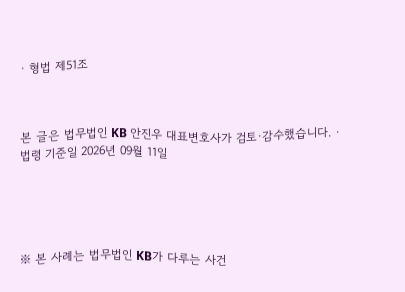· 형법 제51조



본 글은 법무법인 KB 안진우 대표변호사가 검토·감수했습니다. · 법령 기준일 2026년 09월 11일





※ 본 사례는 법무법인 KB가 다루는 사건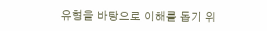유형을 바탕으로 이해를 돕기 위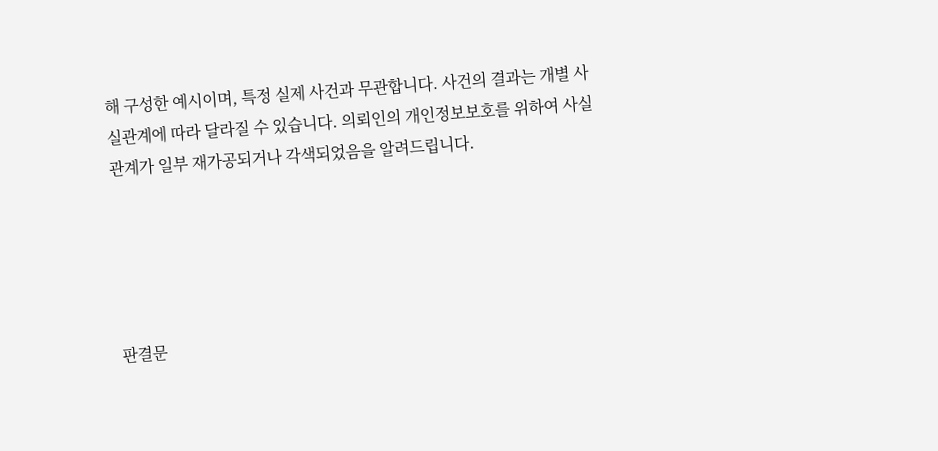해 구성한 예시이며, 특정 실제 사건과 무관합니다. 사건의 결과는 개별 사실관계에 따라 달라질 수 있습니다. 의뢰인의 개인정보보호를 위하여 사실관계가 일부 재가공되거나 각색되었음을 알려드립니다.





판결문